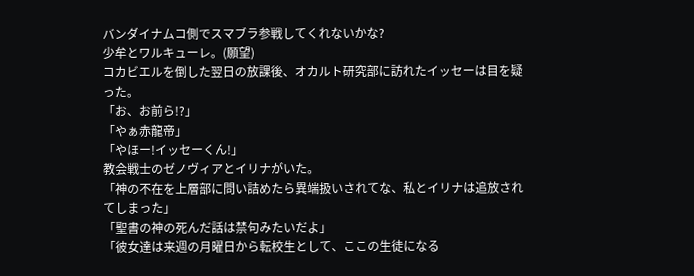バンダイナムコ側でスマブラ参戦してくれないかな?
少牟とワルキューレ。(願望)
コカビエルを倒した翌日の放課後、オカルト研究部に訪れたイッセーは目を疑った。
「お、お前ら!?」
「やぁ赤龍帝」
「やほー!イッセーくん!」
教会戦士のゼノヴィアとイリナがいた。
「神の不在を上層部に問い詰めたら異端扱いされてな、私とイリナは追放されてしまった」
「聖書の神の死んだ話は禁句みたいだよ」
「彼女達は来週の月曜日から転校生として、ここの生徒になる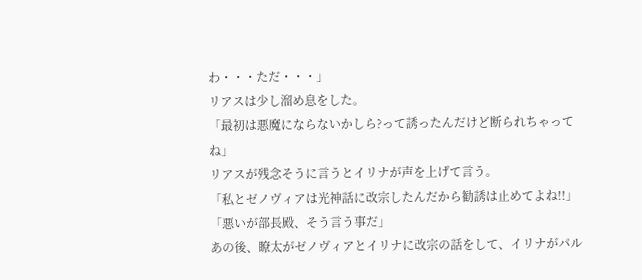わ・・・ただ・・・」
リアスは少し溜め息をした。
「最初は悪魔にならないかしら?って誘ったんだけど断られちゃってね」
リアスが残念そうに言うとイリナが声を上げて言う。
「私とゼノヴィアは光神話に改宗したんだから勧誘は止めてよね!!」
「悪いが部長殿、そう言う事だ」
あの後、瞭太がゼノヴィアとイリナに改宗の話をして、イリナがパル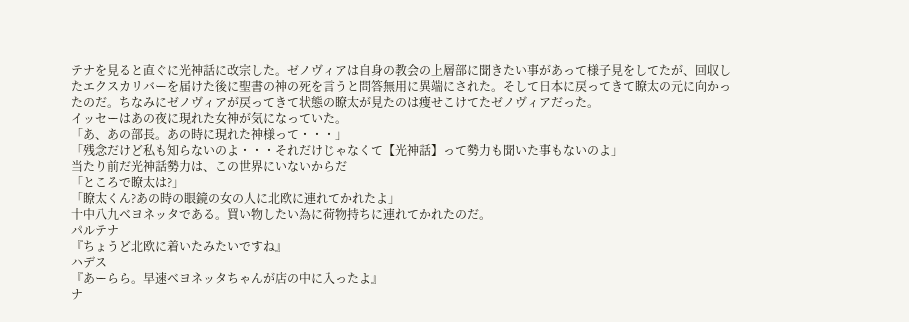テナを見ると直ぐに光神話に改宗した。ゼノヴィアは自身の教会の上層部に聞きたい事があって様子見をしてたが、回収したエクスカリバーを届けた後に聖書の神の死を言うと問答無用に異端にされた。そして日本に戻ってきて瞭太の元に向かったのだ。ちなみにゼノヴィアが戻ってきて状態の瞭太が見たのは痩せこけてたゼノヴィアだった。
イッセーはあの夜に現れた女神が気になっていた。
「あ、あの部長。あの時に現れた神様って・・・」
「残念だけど私も知らないのよ・・・それだけじゃなくて【光神話】って勢力も聞いた事もないのよ」
当たり前だ光神話勢力は、この世界にいないからだ
「ところで瞭太は?」
「瞭太くん?あの時の眼鏡の女の人に北欧に連れてかれたよ」
十中八九ベヨネッタである。買い物したい為に荷物持ちに連れてかれたのだ。
パルテナ
『ちょうど北欧に着いたみたいですね』
ハデス
『あーらら。早速ベヨネッタちゃんが店の中に入ったよ』
ナ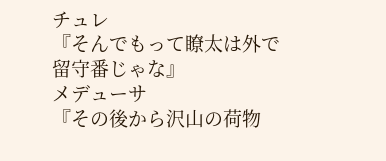チュレ
『そんでもって瞭太は外で留守番じゃな』
メデューサ
『その後から沢山の荷物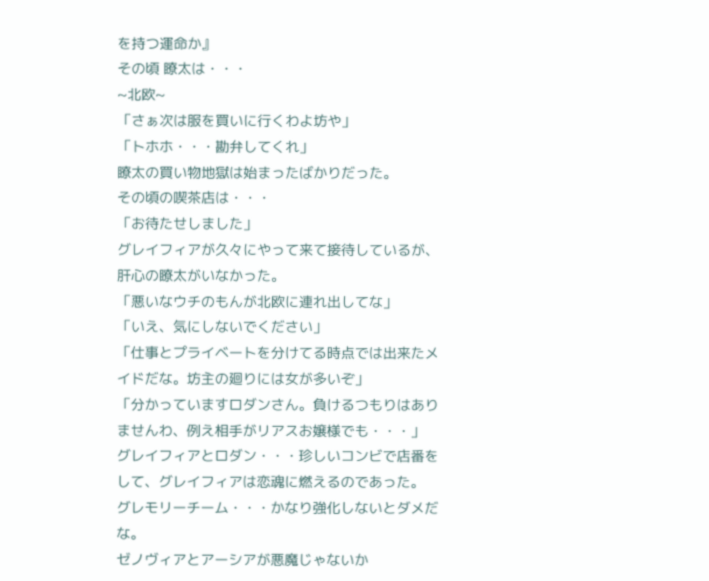を持つ運命か』
その頃 瞭太は・・・
~北欧~
「さぁ次は服を買いに行くわよ坊や」
「トホホ・・・勘弁してくれ」
瞭太の買い物地獄は始まったばかりだった。
その頃の喫茶店は・・・
「お待たせしました」
グレイフィアが久々にやって来て接待しているが、肝心の瞭太がいなかった。
「悪いなウチのもんが北欧に連れ出してな」
「いえ、気にしないでください」
「仕事とプライベートを分けてる時点では出来たメイドだな。坊主の廻りには女が多いぞ」
「分かっていますロダンさん。負けるつもりはありませんわ、例え相手がリアスお嬢様でも・・・」
グレイフィアとロダン・・・珍しいコンビで店番をして、グレイフィアは恋魂に燃えるのであった。
グレモリーチーム・・・かなり強化しないとダメだな。
ゼノヴィアとアーシアが悪魔じゃないか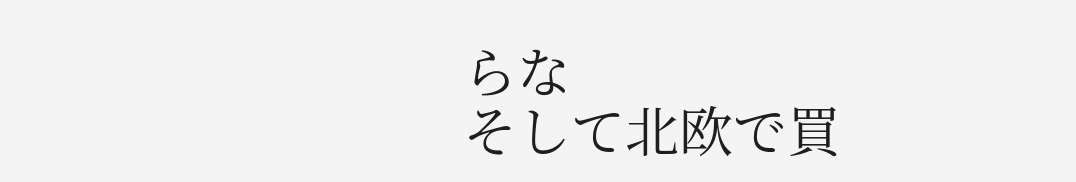らな
そして北欧で買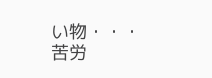い物・・・苦労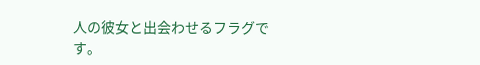人の彼女と出会わせるフラグです。